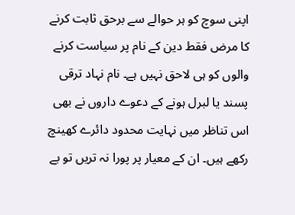اپنی سوچ کو ہر حوالے سے برحق ثابت کرنے کا مرض فقط دین کے نام پر سیاست کرنے والوں کو ہی لاحق نہیں ہے۔ نام نہاد ترقی پسند یا لبرل ہونے کے دعوے داروں نے بھی اس تناظر میں نہایت محدود دائرے کھینچ رکھے ہیں۔ ان کے معیار پر پورا نہ تریں تو بے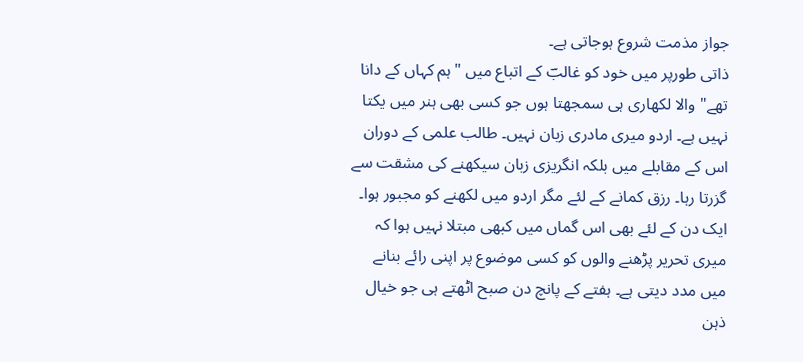جواز مذمت شروع ہوجاتی ہے۔
ذاتی طورپر میں خود کو غالبؔ کے اتباع میں "ہم کہاں کے دانا تھے" والا لکھاری ہی سمجھتا ہوں جو کسی بھی ہنر میں یکتا نہیں ہے۔ اردو میری مادری زبان نہیں۔ طالب علمی کے دوران اس کے مقابلے میں بلکہ انگریزی زبان سیکھنے کی مشقت سے گزرتا رہا۔ رزق کمانے کے لئے مگر اردو میں لکھنے کو مجبور ہوا۔ ایک دن کے لئے بھی اس گماں میں کبھی مبتلا نہیں ہوا کہ میری تحریر پڑھنے والوں کو کسی موضوع پر اپنی رائے بنانے میں مدد دیتی ہے۔ ہفتے کے پانچ دن صبح اٹھتے ہی جو خیال ذہن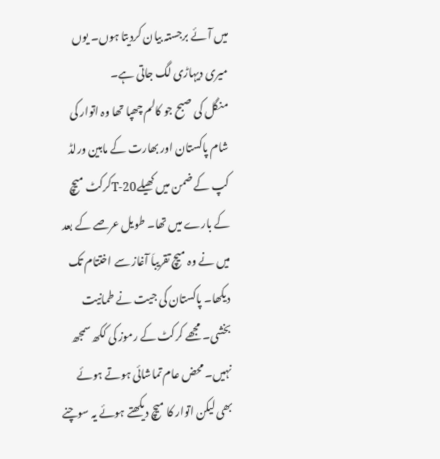میں آئے برجستہ بیان کردیتا ہوں۔ یوں میری دیہاڑی لگ جاتی ہے۔
منگل کی صبح جو کالم چھپا تھا وہ اتوار کی شام پاکستان اور بھارت کے مابین ورلڈ کپ کے ضمن میں کھیلےT-20کرکٹ میچ کے بارے میں تھا۔ طویل عرصے کے بعد میں نے وہ میچ تقریباَ آغاز سے اختتام تک دیکھا۔ پاکستان کی جیت نے طمانیت بخشی۔ مجھے کرکٹ کے رموز کی ککھ سمجھ نہیں۔ محض عام تماشائی ہوتے ہوئے بھی لیکن اتوار کا میچ دیکھتے ہوئے یہ سوچنے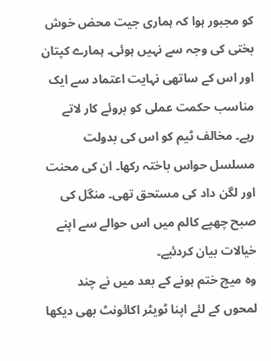کو مجبور ہوا کہ ہماری جیت محض خوش بختی کی وجہ سے نہیں ہوئی۔ ہمارے کپتان اور اس کے ساتھی نہایت اعتماد سے ایک مناسب حکمت عملی کو بروئے کار لاتے رہے۔ مخالف ٹیم کو اس کی بدولت مسلسل حواس باختہ رکھا۔ ان کی محنت اور لگن داد کی مستحق تھی۔ منگل کی صبح چھپے کالم میں اس حوالے سے اپنے خیالات بیان کردئیے۔
وہ میچ ختم ہونے کے بعد میں نے چند لمحوں کے لئے اپنا ٹویٹر اکائونٹ بھی دیکھا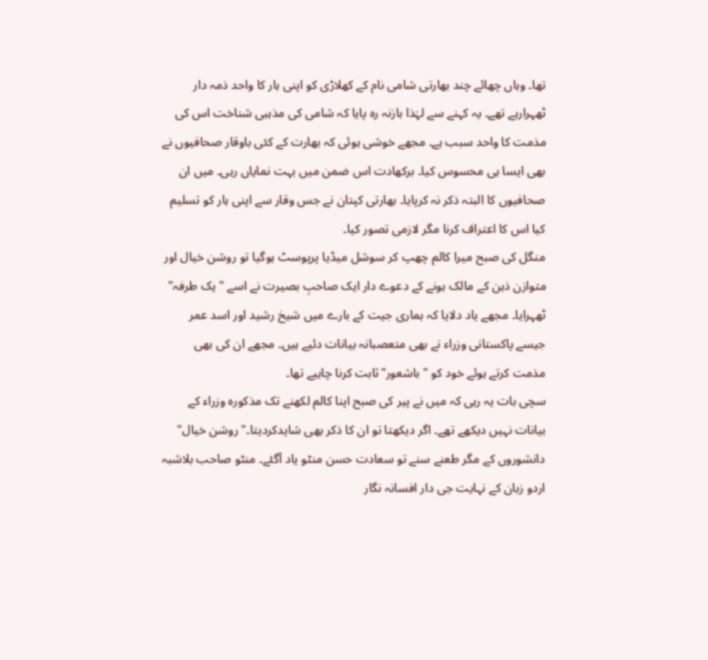تھا۔ وہاں چھائے چند بھارتی شامی نام کے کھلاڑی کو اپنی ہار کا واحد ذمہ دار ٹھہرارہے تھے۔ یہ کہنے سے لہٰذا بازنہ رہ پایا کہ شامی کی مذہبی شناخت اس کی مذمت کا واحد سبب ہے۔ مجھے خوشی ہوئی کہ بھارت کے کئی باوقار صحافیوں نے بھی ایسا ہی محسوس کیا۔ برکھادت اس ضمن میں بہت نمایاں رہی۔ میں ان صحافیوں کا البتہ ذکر نہ کرپایا۔ بھارتی کپتان نے جس وقار سے اپنی ہار کو تسلیم کیا اس کا اعتراف کرنا مگر لازمی تصور کیا۔
منگل کی صبح میرا کالم چھپ کر سوشل میڈیا پرپوسٹ ہوگیا تو روشن خیال اور متوازن ذہن کے مالک ہونے کے دعوے دار ایک صاحبِ بصیرت نے اسے "یک طرفہ" ٹھہرایا۔ مجھے یاد دلایا کہ ہماری جیت کے بارے میں شیخ رشید اور اسد عمر جیسے پاکستانی وزراء نے بھی متعصبانہ بیانات دئیے ہیں۔ مجھے ان کی بھی مذمت کرتے ہوئے خود کو "باشعور"ثابت کرنا چاہیے تھا۔
سچی بات یہ رہی کہ میں نے پیر کی صبح اپنا کالم لکھنے تک مذکورہ وزراء کے بیانات نہیں دیکھے تھے۔ اگر دیکھتا تو ان کا ذکر بھی شایدکردیتا۔"روشن خیال" دانشوروں کے مگر طعنے سنے تو سعادت حسن منٹو یاد آگئے۔ منٹو صاحب بلاشبہ اردو زبان کے نہایت جی دار افسانہ نگار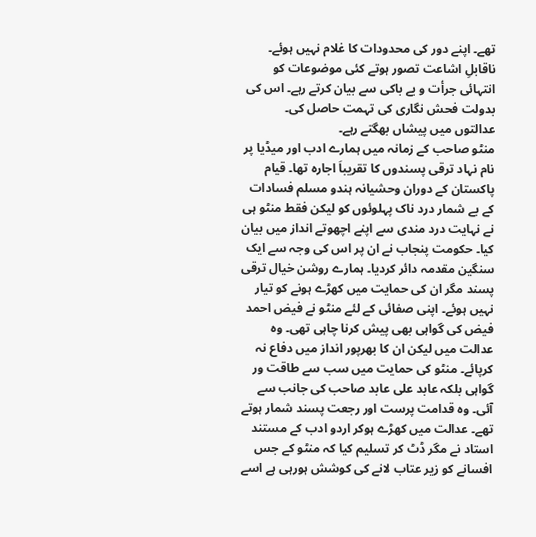تھے۔ اپنے دور کی محدودات کا غلام نہیں ہوئے۔ ناقابلِ اشاعت تصور ہوتے کئی موضوعات کو انتہائی جرأت و بے باکی سے بیان کرتے رہے۔ اس کی بدولت فحش نگاری کی تہمت حاصل کی۔ عدالتوں میں پیشاں بھگتے رہے۔
منٹو صاحب کے زمانہ میں ہمارے ادب اور میڈیا پر نام نہاد ترقی پسندوں کا تقریباَ اجارہ تھا۔ قیام پاکستان کے دوران وحشیانہ ہندو مسلم فسادات کے بے شمار درد ناک پہلوئوں کو لیکن فقط منٹو ہی نے نہایت درد مندی سے اپنے اچھوتے انداز میں بیان کیا۔ حکومت پنجاب نے ان پر اس کی وجہ سے ایک سنگین مقدمہ دائر کردیا۔ ہمارے روشن خیال ترقی پسند مگر ان کی حمایت میں کھڑے ہونے کو تیار نہیں ہوئے۔ اپنی صفائی کے لئے منٹو نے فیض احمد فیض کی گواہی بھی پیش کرنا چاہی تھی۔ وہ عدالت میں لیکن ان کا بھرپور انداز میں دفاع نہ کرپائے۔ منٹو کی حمایت میں سب سے طاقت ور گواہی بلکہ عابد علی عابد صاحب کی جانب سے آئی۔ وہ قدامت پرست اور رجعت پسند شمار ہوتے تھے۔ عدالت میں کھڑے ہوکر اردو ادب کے مستند استاد نے مگر ڈٹ کر تسلیم کیا کہ منٹو کے جس افسانے کو زیر عتاب لانے کی کوشش ہورہی ہے اسے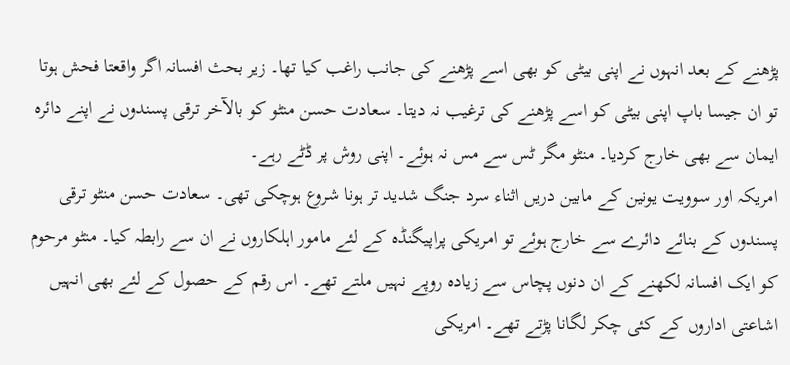پڑھنے کے بعد انہوں نے اپنی بیٹی کو بھی اسے پڑھنے کی جانب راغب کیا تھا۔ زیر بحث افسانہ اگر واقعتا فحش ہوتا تو ان جیسا باپ اپنی بیٹی کو اسے پڑھنے کی ترغیب نہ دیتا۔ سعادت حسن منٹو کو بالآخر ترقی پسندوں نے اپنے دائرہ ایمان سے بھی خارج کردیا۔ منٹو مگر ٹس سے مس نہ ہوئے۔ اپنی روش پر ڈٹے رہے۔
امریکہ اور سوویت یونین کے مابین دریں اثناء سرد جنگ شدید تر ہونا شروع ہوچکی تھی۔ سعادت حسن منٹو ترقی پسندوں کے بنائے دائرے سے خارج ہوئے تو امریکی پراپیگنڈہ کے لئے مامور اہلکاروں نے ان سے رابطہ کیا۔ منٹو مرحوم کو ایک افسانہ لکھنے کے ان دنوں پچاس سے زیادہ روپے نہیں ملتے تھے۔ اس رقم کے حصول کے لئے بھی انہیں اشاعتی اداروں کے کئی چکر لگانا پڑتے تھے۔ امریکی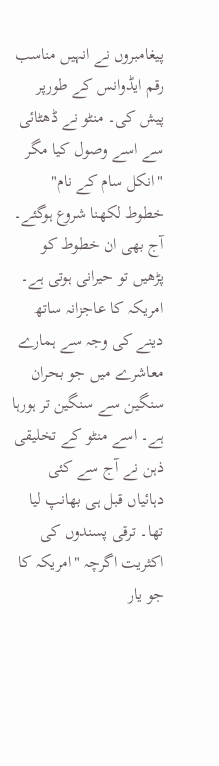پیغامبروں نے انہیں مناسب رقم ایڈوانس کے طورپر پیش کی۔ منٹو نے ڈھٹائی سے اسے وصول کیا مگر "انکل سام کے نام" خطوط لکھنا شروع ہوگئے۔ آج بھی ان خطوط کو پڑھیں تو حیرانی ہوتی ہے۔ امریکہ کا عاجزانہ ساتھ دینے کی وجہ سے ہمارے معاشرے میں جو بحران سنگین سے سنگین تر ہورہا ہے۔ اسے منٹو کے تخلیقی ذہن نے آج سے کئی دہائیاں قبل ہی بھانپ لیا تھا۔ ترقی پسندوں کی اکثریت اگرچہ "امریکہ کا جو یار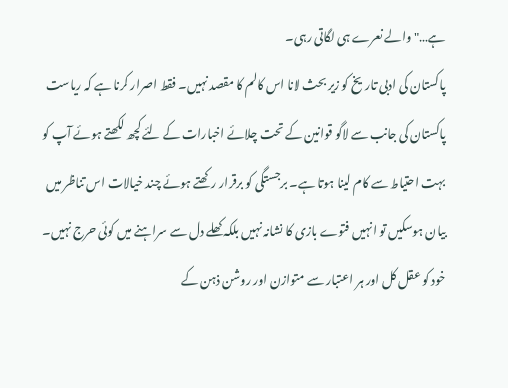ہے…" والے نعرے ہی لگاتی رہی۔
پاکستان کی ادبی تاریخ کو زیر بحث لانا اس کالم کا مقصد نہیں۔ فقط اصرار کرنا ہے کہ ریاست پاکستان کی جانب سے لاگو قوانین کے تحت چلائے اخبارات کے لئے کچھ لکھتے ہوئے آپ کو بہت احتیاط سے کام لینا ہوتا ہے۔ برجستگی کو برقرار رکھتے ہوئے چند خیالات اس تناظر میں بیان ہوسکیں تو انہیں فتوے بازی کا نشانہ نہیں بلکہ کھلے دل سے سراہنے میں کوئی حرج نہیں۔ خود کو عقل کل اور ہر اعتبار سے متوازن اور روشن ذہن کے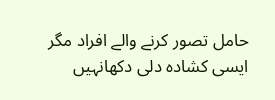حامل تصور کرنے والے افراد مگر ایسی کشادہ دلی دکھانہیں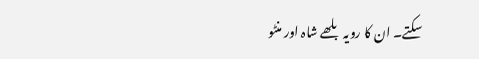سکتے۔ ان کا رویہ بلھے شاہ اور منٹو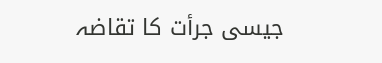جیسی جرأت کا تقاضہ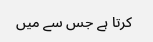کرتا ہے جس سے میں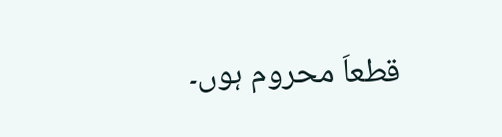قطعاَ محروم ہوں۔